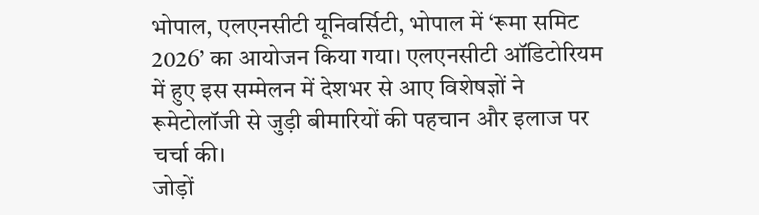भोपाल, एलएनसीटी यूनिवर्सिटी, भोपाल में ‘रूमा समिट 2026’ का आयोजन किया गया। एलएनसीटी ऑडिटोरियम में हुए इस सम्मेलन में देशभर से आए विशेषज्ञों ने रूमेटोलॉजी से जुड़ी बीमारियों की पहचान और इलाज पर चर्चा की।
जोड़ों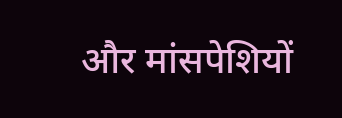और मांसपेशियों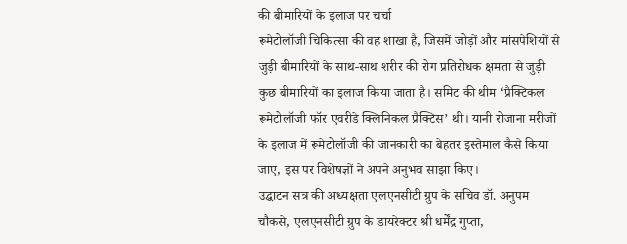की बीमारियों के इलाज पर चर्चा
रूमेटोलॉजी चिकित्सा की वह शाखा है, जिसमें जोड़ों और मांसपेशियों से जुड़ी बीमारियों के साथ-साथ शरीर की रोग प्रतिरोधक क्षमता से जुड़ी कुछ बीमारियों का इलाज किया जाता है। समिट की थीम ‘प्रैक्टिकल रूमेटोलॉजी फॉर एवरीडे क्लिनिकल प्रैक्टिस’ थी। यानी रोजाना मरीजों के इलाज में रूमेटोलॉजी की जानकारी का बेहतर इस्तेमाल कैसे किया जाए, इस पर विशेषज्ञों ने अपने अनुभव साझा किए।
उद्घाटन सत्र की अध्यक्षता एलएनसीटी ग्रुप के सचिव डॉ. अनुपम चौकसे, एलएनसीटी ग्रुप के डायरेक्टर श्री धर्मेंद्र गुप्ता,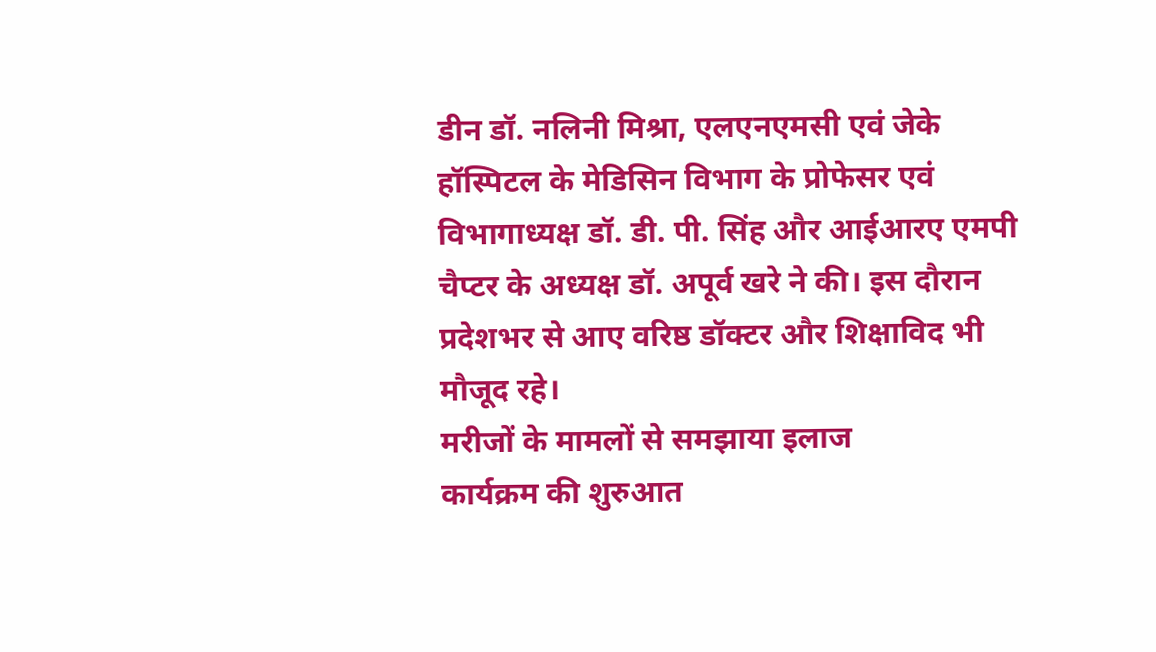डीन डॉ. नलिनी मिश्रा, एलएनएमसी एवं जेके हॉस्पिटल के मेडिसिन विभाग के प्रोफेसर एवं विभागाध्यक्ष डॉ. डी. पी. सिंह और आईआरए एमपी चैप्टर के अध्यक्ष डॉ. अपूर्व खरे ने की। इस दौरान प्रदेशभर से आए वरिष्ठ डॉक्टर और शिक्षाविद भी मौजूद रहे।
मरीजों के मामलों से समझाया इलाज
कार्यक्रम की शुरुआत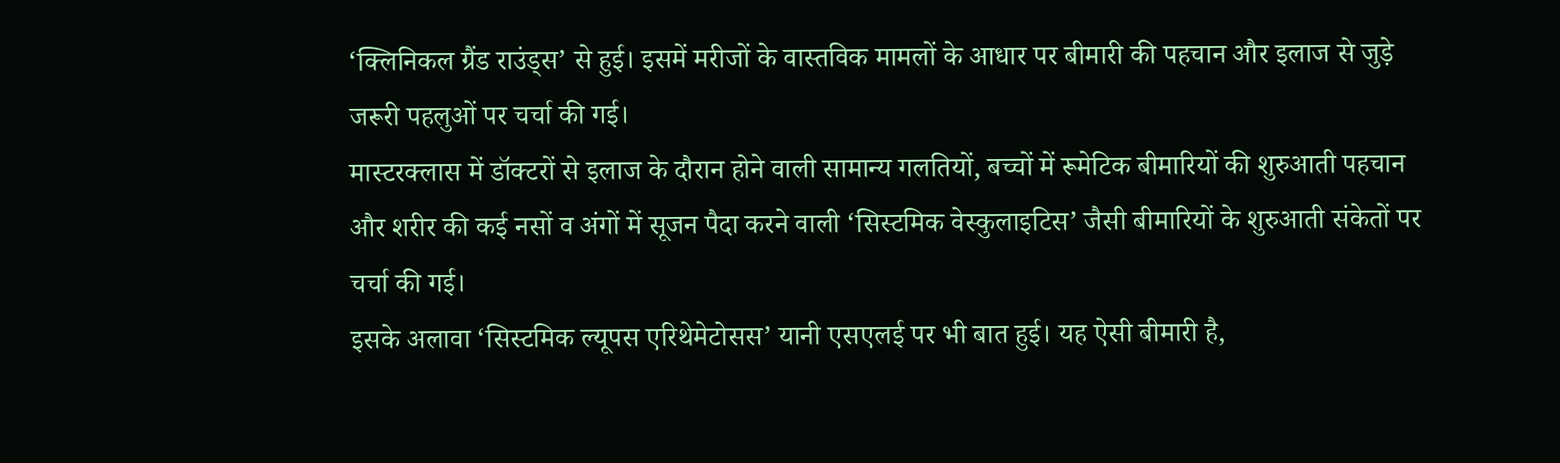‘क्लिनिकल ग्रैंड राउंड्स’ से हुई। इसमें मरीजों के वास्तविक मामलों के आधार पर बीमारी की पहचान और इलाज से जुड़े जरूरी पहलुओं पर चर्चा की गई।
मास्टरक्लास में डॉक्टरों से इलाज के दौरान होने वाली सामान्य गलतियों, बच्चों में रूमेटिक बीमारियों की शुरुआती पहचान और शरीर की कई नसों व अंगों में सूजन पैदा करने वाली ‘सिस्टमिक वेस्कुलाइटिस’ जैसी बीमारियों के शुरुआती संकेतों पर चर्चा की गई।
इसके अलावा ‘सिस्टमिक ल्यूपस एरिथेमेटोसस’ यानी एसएलई पर भी बात हुई। यह ऐसी बीमारी है,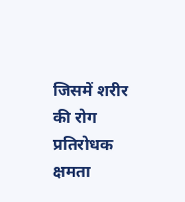जिसमें शरीर की रोग प्रतिरोधक क्षमता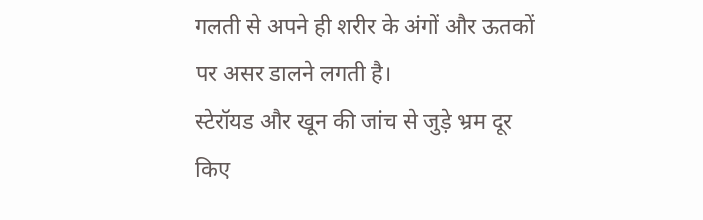गलती से अपने ही शरीर के अंगों और ऊतकों पर असर डालने लगती है।
स्टेरॉयड और खून की जांच से जुड़े भ्रम दूर किए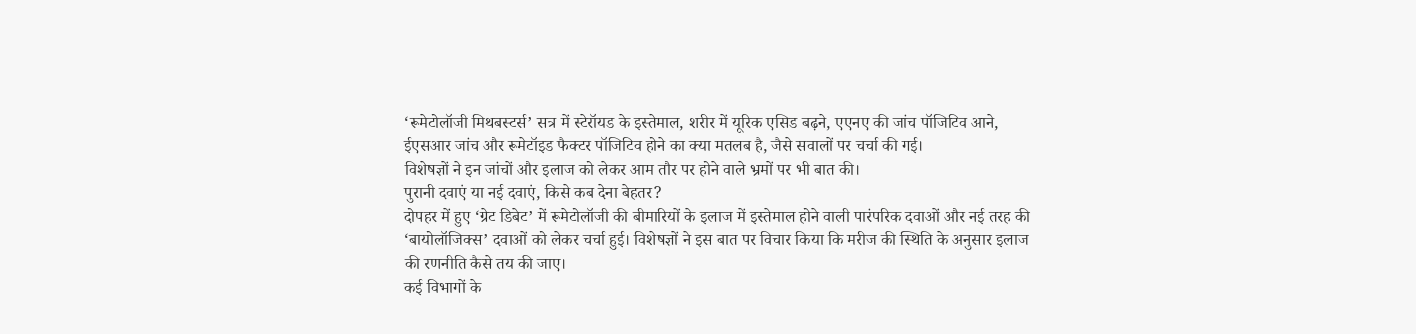‘रूमेटोलॉजी मिथबस्टर्स’ सत्र में स्टेरॉयड के इस्तेमाल, शरीर में यूरिक एसिड बढ़ने, एएनए की जांच पॉजिटिव आने, ईएसआर जांच और रूमेटॉइड फैक्टर पॉजिटिव होने का क्या मतलब है, जैसे सवालों पर चर्चा की गई।
विशेषज्ञों ने इन जांचों और इलाज को लेकर आम तौर पर होने वाले भ्रमों पर भी बात की।
पुरानी दवाएं या नई दवाएं, किसे कब देना बेहतर?
दोपहर में हुए ‘ग्रेट डिबेट’ में रूमेटोलॉजी की बीमारियों के इलाज में इस्तेमाल होने वाली पारंपरिक दवाओं और नई तरह की ‘बायोलॉजिक्स’ दवाओं को लेकर चर्चा हुई। विशेषज्ञों ने इस बात पर विचार किया कि मरीज की स्थिति के अनुसार इलाज की रणनीति कैसे तय की जाए।
कई विभागों के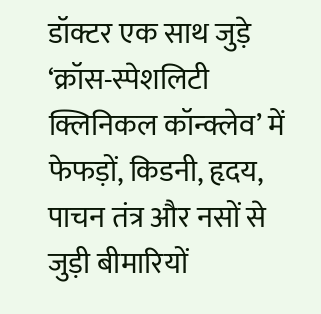डॉक्टर एक साथ जुड़े
‘क्रॉस-स्पेशलिटी क्लिनिकल कॉन्क्लेव’ में फेफड़ों, किडनी, हृदय, पाचन तंत्र और नसों से जुड़ी बीमारियों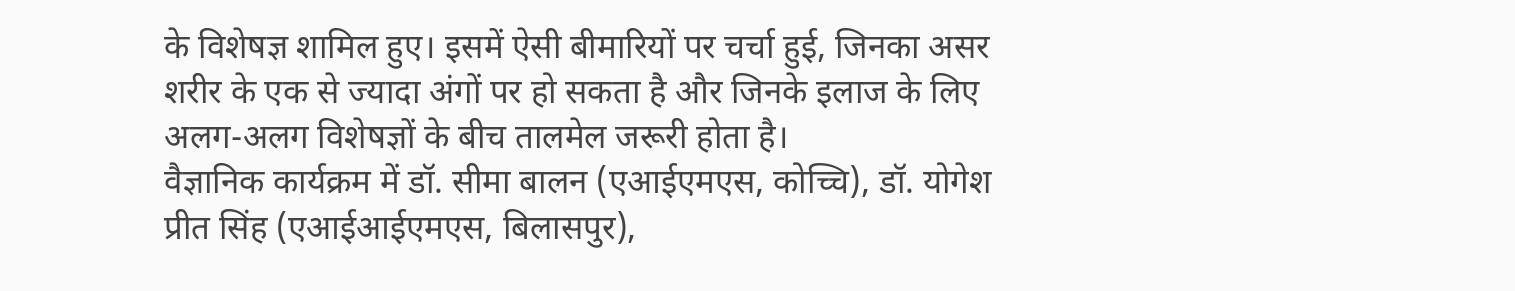के विशेषज्ञ शामिल हुए। इसमें ऐसी बीमारियों पर चर्चा हुई, जिनका असर शरीर के एक से ज्यादा अंगों पर हो सकता है और जिनके इलाज के लिए अलग-अलग विशेषज्ञों के बीच तालमेल जरूरी होता है।
वैज्ञानिक कार्यक्रम में डॉ. सीमा बालन (एआईएमएस, कोच्चि), डॉ. योगेश प्रीत सिंह (एआईआईएमएस, बिलासपुर),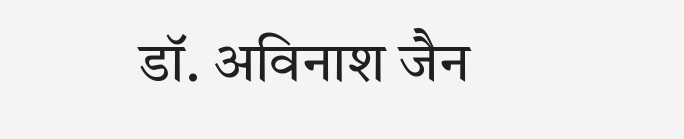डॉ. अविनाश जैन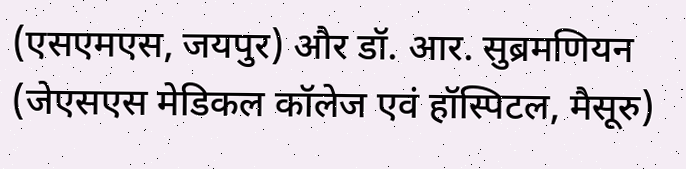(एसएमएस, जयपुर) और डॉ. आर. सुब्रमणियन (जेएसएस मेडिकल कॉलेज एवं हॉस्पिटल, मैसूरु)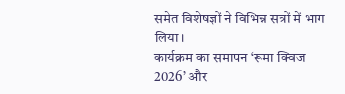समेत विशेषज्ञों ने विभिन्न सत्रों में भाग लिया।
कार्यक्रम का समापन ‘रूमा क्विज 2026’ और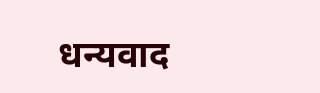धन्यवाद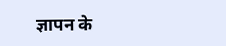ज्ञापन के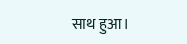साथ हुआ।